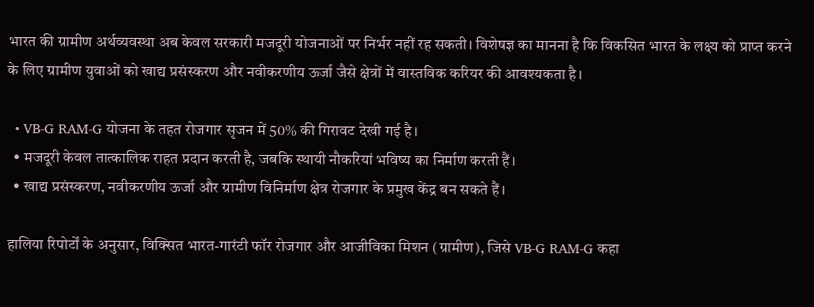भारत की ग्रामीण अर्थव्यवस्था अब केवल सरकारी मजदूरी योजनाओं पर निर्भर नहीं रह सकती। विशेषज्ञ का मानना है कि विकसित भारत के लक्ष्य को प्राप्त करने के लिए ग्रामीण युवाओं को खाद्य प्रसंस्करण और नवीकरणीय ऊर्जा जैसे क्षेत्रों में वास्तविक करियर की आवश्यकता है।

  • VB-G RAM-G योजना के तहत रोजगार सृजन में 50% की गिरावट देखी गई है।
  • मजदूरी केवल तात्कालिक राहत प्रदान करती है, जबकि स्थायी नौकरियां भविष्य का निर्माण करती हैं।
  • खाद्य प्रसंस्करण, नवीकरणीय ऊर्जा और ग्रामीण विनिर्माण क्षेत्र रोजगार के प्रमुख केंद्र बन सकते हैं।

हालिया रिपोर्टों के अनुसार, विक्सित भारत-गारंटी फॉर रोजगार और आजीविका मिशन (ग्रामीण), जिसे VB-G RAM-G कहा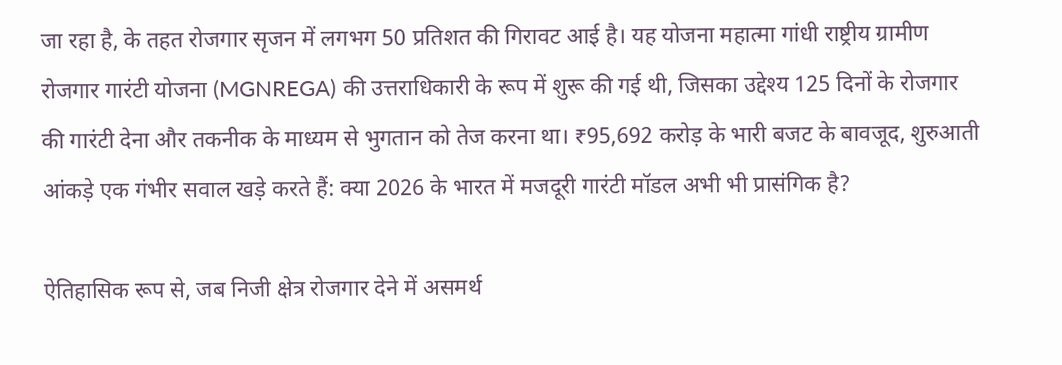जा रहा है, के तहत रोजगार सृजन में लगभग 50 प्रतिशत की गिरावट आई है। यह योजना महात्मा गांधी राष्ट्रीय ग्रामीण रोजगार गारंटी योजना (MGNREGA) की उत्तराधिकारी के रूप में शुरू की गई थी, जिसका उद्देश्य 125 दिनों के रोजगार की गारंटी देना और तकनीक के माध्यम से भुगतान को तेज करना था। ₹95,692 करोड़ के भारी बजट के बावजूद, शुरुआती आंकड़े एक गंभीर सवाल खड़े करते हैं: क्या 2026 के भारत में मजदूरी गारंटी मॉडल अभी भी प्रासंगिक है?

ऐतिहासिक रूप से, जब निजी क्षेत्र रोजगार देने में असमर्थ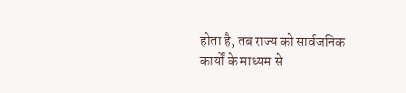होता है, तब राज्य को सार्वजनिक कार्यों के माध्यम से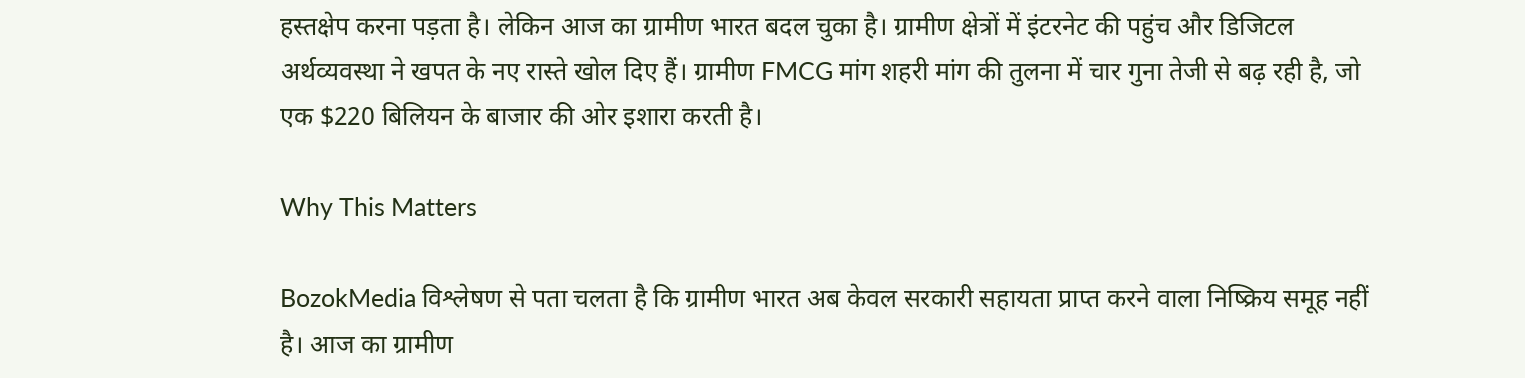हस्तक्षेप करना पड़ता है। लेकिन आज का ग्रामीण भारत बदल चुका है। ग्रामीण क्षेत्रों में इंटरनेट की पहुंच और डिजिटल अर्थव्यवस्था ने खपत के नए रास्ते खोल दिए हैं। ग्रामीण FMCG मांग शहरी मांग की तुलना में चार गुना तेजी से बढ़ रही है, जो एक $220 बिलियन के बाजार की ओर इशारा करती है।

Why This Matters

BozokMedia विश्लेषण से पता चलता है कि ग्रामीण भारत अब केवल सरकारी सहायता प्राप्त करने वाला निष्क्रिय समूह नहीं है। आज का ग्रामीण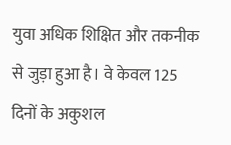युवा अधिक शिक्षित और तकनीक से जुड़ा हुआ है। वे केवल 125 दिनों के अकुशल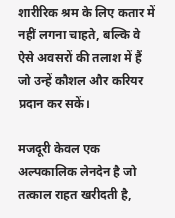शारीरिक श्रम के लिए कतार में नहीं लगना चाहते, बल्कि वे ऐसे अवसरों की तलाश में हैं जो उन्हें कौशल और करियर प्रदान कर सकें।

मजदूरी केवल एक अल्पकालिक लेनदेन है जो तत्काल राहत खरीदती है,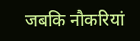जबकि नौकरियां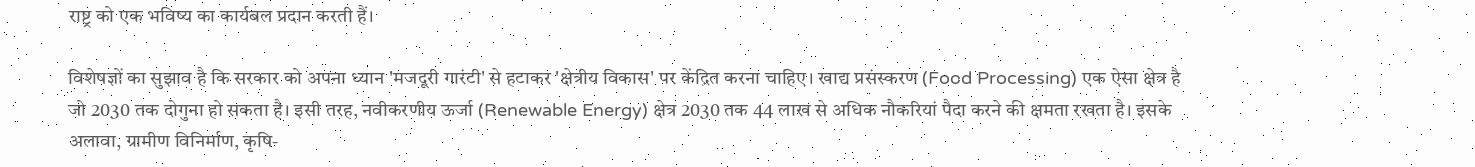राष्ट्र को एक भविष्य का कार्यबल प्रदान करती हैं।

विशेषज्ञों का सुझाव है कि सरकार को अपना ध्यान 'मजदूरी गारंटी' से हटाकर 'क्षेत्रीय विकास' पर केंद्रित करना चाहिए। खाद्य प्रसंस्करण (Food Processing) एक ऐसा क्षेत्र है जो 2030 तक दोगुना हो सकता है। इसी तरह, नवीकरणीय ऊर्जा (Renewable Energy) क्षेत्र 2030 तक 44 लाख से अधिक नौकरियां पैदा करने की क्षमता रखता है। इसके अलावा, ग्रामीण विनिर्माण, कृषि-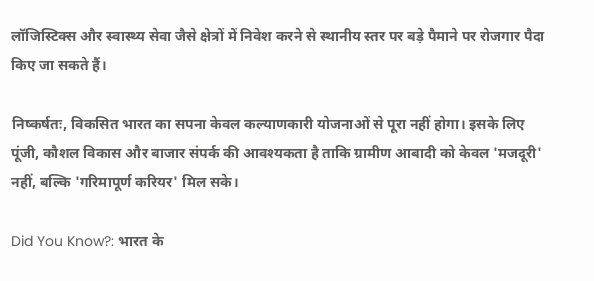लॉजिस्टिक्स और स्वास्थ्य सेवा जैसे क्षेत्रों में निवेश करने से स्थानीय स्तर पर बड़े पैमाने पर रोजगार पैदा किए जा सकते हैं।

निष्कर्षतः, विकसित भारत का सपना केवल कल्याणकारी योजनाओं से पूरा नहीं होगा। इसके लिए पूंजी, कौशल विकास और बाजार संपर्क की आवश्यकता है ताकि ग्रामीण आबादी को केवल 'मजदूरी' नहीं, बल्कि 'गरिमापूर्ण करियर' मिल सके।

Did You Know?: भारत के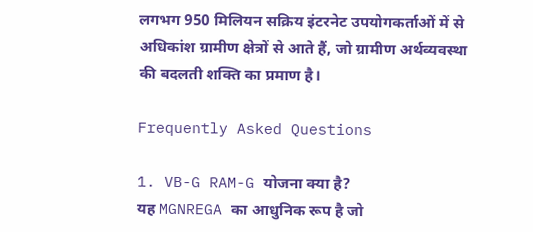लगभग 950 मिलियन सक्रिय इंटरनेट उपयोगकर्ताओं में से अधिकांश ग्रामीण क्षेत्रों से आते हैं, जो ग्रामीण अर्थव्यवस्था की बदलती शक्ति का प्रमाण है।

Frequently Asked Questions

1. VB-G RAM-G योजना क्या है?
यह MGNREGA का आधुनिक रूप है जो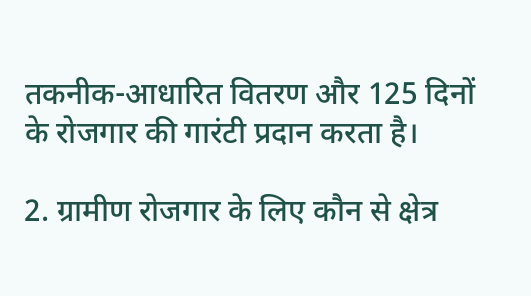तकनीक-आधारित वितरण और 125 दिनों के रोजगार की गारंटी प्रदान करता है।

2. ग्रामीण रोजगार के लिए कौन से क्षेत्र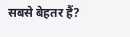सबसे बेहतर हैं?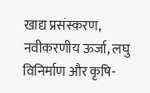खाद्य प्रसंस्करण, नवीकरणीय ऊर्जा, लघु विनिर्माण और कृषि-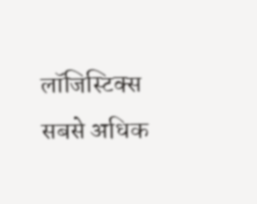लॉजिस्टिक्स सबसे अधिक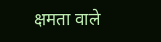क्षमता वाले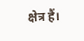क्षेत्र हैं।